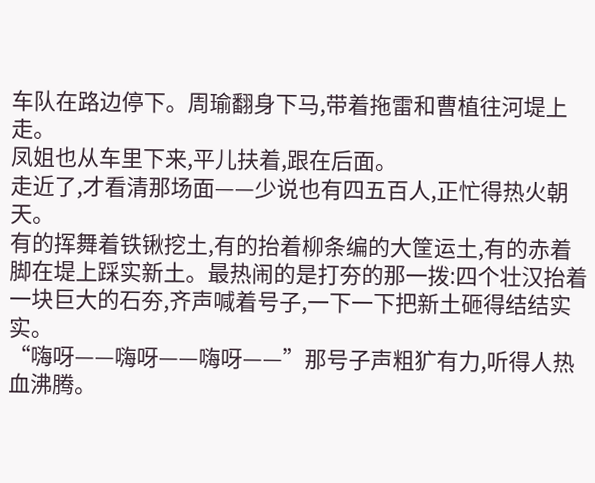车队在路边停下。周瑜翻身下马,带着拖雷和曹植往河堤上走。
凤姐也从车里下来,平儿扶着,跟在后面。
走近了,才看清那场面——少说也有四五百人,正忙得热火朝天。
有的挥舞着铁锹挖土,有的抬着柳条编的大筐运土,有的赤着脚在堤上踩实新土。最热闹的是打夯的那一拨:四个壮汉抬着一块巨大的石夯,齐声喊着号子,一下一下把新土砸得结结实实。
“嗨呀——嗨呀——嗨呀——”那号子声粗犷有力,听得人热血沸腾。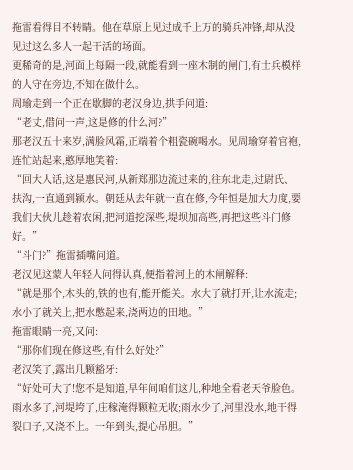拖雷看得目不转睛。他在草原上见过成千上万的骑兵冲锋,却从没见过这么多人一起干活的场面。
更稀奇的是,河面上每隔一段,就能看到一座木制的闸门,有士兵模样的人守在旁边,不知在做什么。
周瑜走到一个正在歇脚的老汉身边,拱手问道:
“老丈,借问一声,这是修的什么河?”
那老汉五十来岁,满脸风霜,正端着个粗瓷碗喝水。见周瑜穿着官袍,连忙站起来,憨厚地笑着:
“回大人话,这是惠民河,从新郑那边流过来的,往东北走,过尉氏、扶沟,一直通到颍水。朝廷从去年就一直在修,今年恒是加大力度,要我们大伙儿趁着农闲,把河道挖深些,堤坝加高些,再把这些斗门修好。”
“斗门?”拖雷插嘴问道。
老汉见这蒙人年轻人问得认真,便指着河上的木闸解释:
“就是那个,木头的,铁的也有,能开能关。水大了就打开,让水流走;水小了就关上,把水憋起来,浇两边的田地。”
拖雷眼睛一亮,又问:
“那你们现在修这些,有什么好处?”
老汉笑了,露出几颗豁牙:
“好处可大了!您不是知道,早年间咱们这儿,种地全看老天爷脸色。雨水多了,河堤垮了,庄稼淹得颗粒无收;雨水少了,河里没水,地干得裂口子,又浇不上。一年到头,提心吊胆。”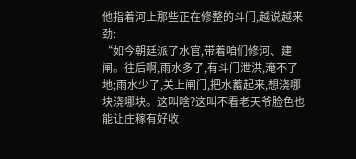他指着河上那些正在修整的斗门,越说越来劲:
“如今朝廷派了水官,带着咱们修河、建闸。往后啊,雨水多了,有斗门泄洪,淹不了地;雨水少了,关上闸门,把水蓄起来,想浇哪块浇哪块。这叫啥?这叫不看老天爷脸色也能让庄稼有好收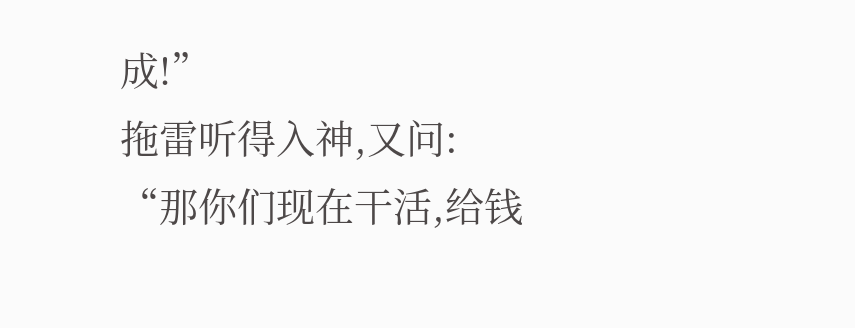成!”
拖雷听得入神,又问:
“那你们现在干活,给钱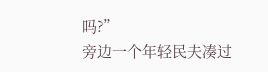吗?”
旁边一个年轻民夫凑过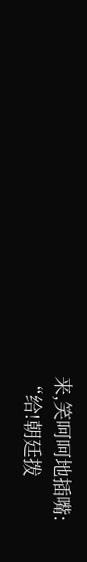来,笑呵呵地插嘴:
“给!朝廷拨